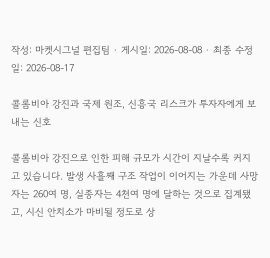작성: 마켓시그널 편집팀 · 게시일: 2026-08-08 · 최종 수정일: 2026-08-17

콜롬비아 강진과 국제 원조, 신흥국 리스크가 투자자에게 보내는 신호

콜롬비아 강진으로 인한 피해 규모가 시간이 지날수록 커지고 있습니다. 발생 사흘째 구조 작업이 이어지는 가운데 사망자는 260여 명, 실종자는 4천여 명에 달하는 것으로 집계됐고, 시신 안치소가 마비될 정도로 상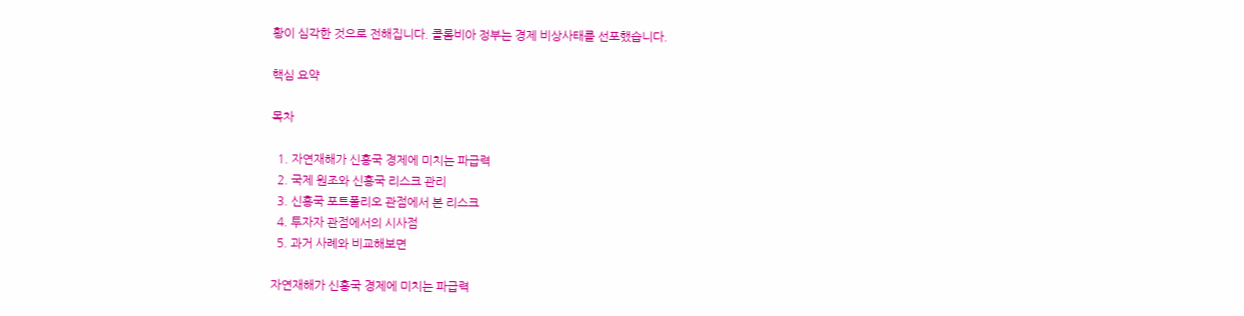황이 심각한 것으로 전해집니다. 콜롬비아 정부는 경제 비상사태를 선포했습니다.

핵심 요약

목차

  1. 자연재해가 신흥국 경제에 미치는 파급력
  2. 국제 원조와 신흥국 리스크 관리
  3. 신흥국 포트폴리오 관점에서 본 리스크
  4. 투자자 관점에서의 시사점
  5. 과거 사례와 비교해보면

자연재해가 신흥국 경제에 미치는 파급력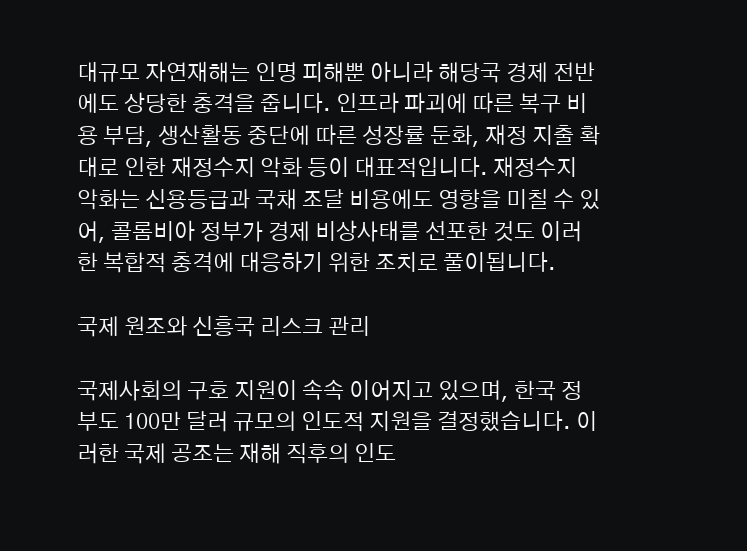대규모 자연재해는 인명 피해뿐 아니라 해당국 경제 전반에도 상당한 충격을 줍니다. 인프라 파괴에 따른 복구 비용 부담, 생산활동 중단에 따른 성장률 둔화, 재정 지출 확대로 인한 재정수지 악화 등이 대표적입니다. 재정수지 악화는 신용등급과 국채 조달 비용에도 영향을 미칠 수 있어, 콜롬비아 정부가 경제 비상사태를 선포한 것도 이러한 복합적 충격에 대응하기 위한 조치로 풀이됩니다.

국제 원조와 신흥국 리스크 관리

국제사회의 구호 지원이 속속 이어지고 있으며, 한국 정부도 100만 달러 규모의 인도적 지원을 결정했습니다. 이러한 국제 공조는 재해 직후의 인도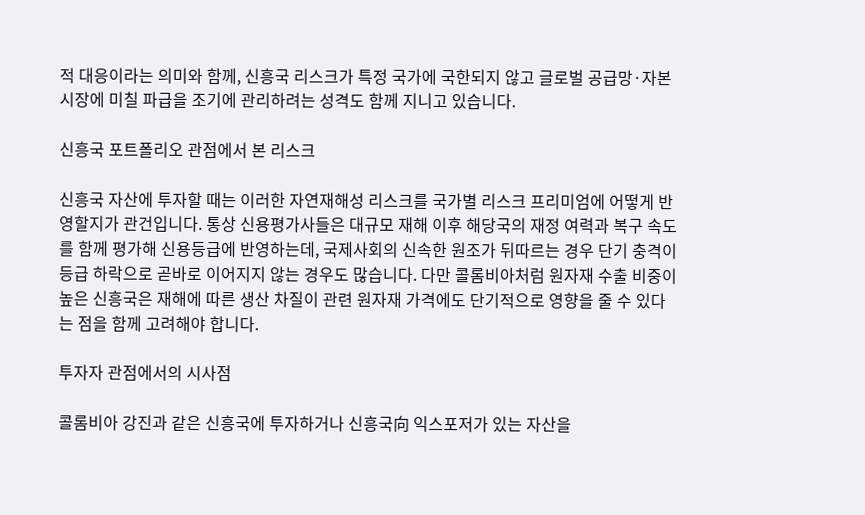적 대응이라는 의미와 함께, 신흥국 리스크가 특정 국가에 국한되지 않고 글로벌 공급망·자본시장에 미칠 파급을 조기에 관리하려는 성격도 함께 지니고 있습니다.

신흥국 포트폴리오 관점에서 본 리스크

신흥국 자산에 투자할 때는 이러한 자연재해성 리스크를 국가별 리스크 프리미엄에 어떻게 반영할지가 관건입니다. 통상 신용평가사들은 대규모 재해 이후 해당국의 재정 여력과 복구 속도를 함께 평가해 신용등급에 반영하는데, 국제사회의 신속한 원조가 뒤따르는 경우 단기 충격이 등급 하락으로 곧바로 이어지지 않는 경우도 많습니다. 다만 콜롬비아처럼 원자재 수출 비중이 높은 신흥국은 재해에 따른 생산 차질이 관련 원자재 가격에도 단기적으로 영향을 줄 수 있다는 점을 함께 고려해야 합니다.

투자자 관점에서의 시사점

콜롬비아 강진과 같은 신흥국에 투자하거나 신흥국向 익스포저가 있는 자산을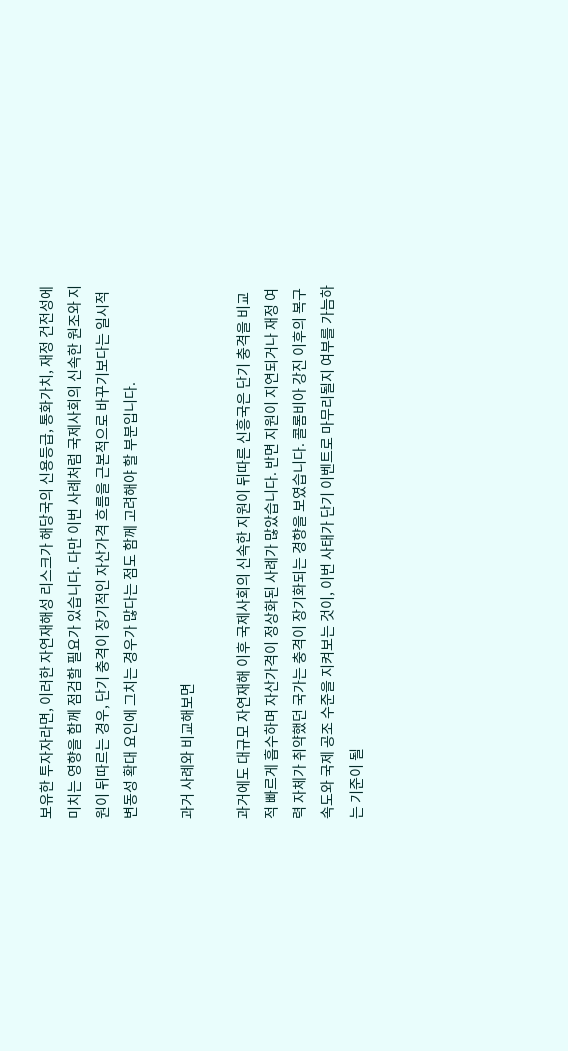보유한 투자자라면, 이러한 자연재해성 리스크가 해당국의 신용등급, 통화가치, 재정 건전성에 미치는 영향을 함께 점검할 필요가 있습니다. 다만 이번 사례처럼 국제사회의 신속한 원조와 지원이 뒤따르는 경우, 단기 충격이 장기적인 자산가격 흐름을 근본적으로 바꾸기보다는 일시적 변동성 확대 요인에 그치는 경우가 많다는 점도 함께 고려해야 할 부분입니다.

과거 사례와 비교해보면

과거에도 대규모 자연재해 이후 국제사회의 신속한 지원이 뒤따른 신흥국은 단기 충격을 비교적 빠르게 흡수하며 자산가격이 정상화된 사례가 많았습니다. 반면 지원이 지연되거나 재정 여력 자체가 취약했던 국가는 충격이 장기화되는 경향을 보였습니다. 콜롬비아 강진 이후의 복구 속도와 국제 공조 수준을 지켜보는 것이, 이번 사태가 단기 이벤트로 마무리될지 여부를 가늠하는 기준이 될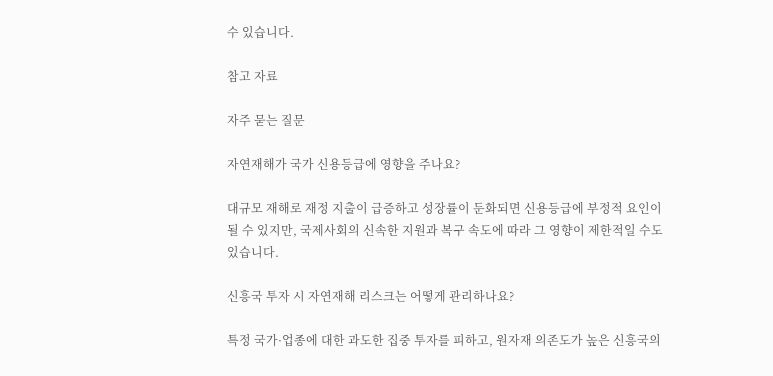수 있습니다.

참고 자료

자주 묻는 질문

자연재해가 국가 신용등급에 영향을 주나요?

대규모 재해로 재정 지출이 급증하고 성장률이 둔화되면 신용등급에 부정적 요인이 될 수 있지만, 국제사회의 신속한 지원과 복구 속도에 따라 그 영향이 제한적일 수도 있습니다.

신흥국 투자 시 자연재해 리스크는 어떻게 관리하나요?

특정 국가·업종에 대한 과도한 집중 투자를 피하고, 원자재 의존도가 높은 신흥국의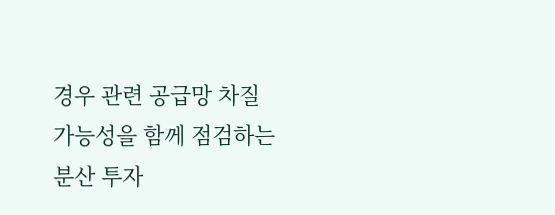경우 관련 공급망 차질 가능성을 함께 점검하는 분산 투자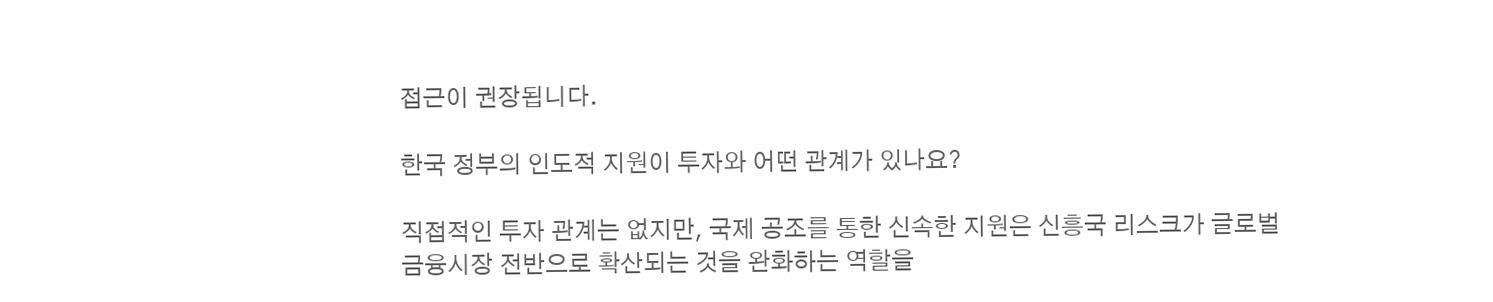접근이 권장됩니다.

한국 정부의 인도적 지원이 투자와 어떤 관계가 있나요?

직접적인 투자 관계는 없지만, 국제 공조를 통한 신속한 지원은 신흥국 리스크가 글로벌 금융시장 전반으로 확산되는 것을 완화하는 역할을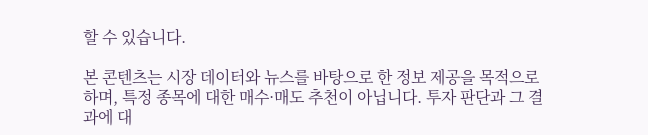할 수 있습니다.

본 콘텐츠는 시장 데이터와 뉴스를 바탕으로 한 정보 제공을 목적으로 하며, 특정 종목에 대한 매수·매도 추천이 아닙니다. 투자 판단과 그 결과에 대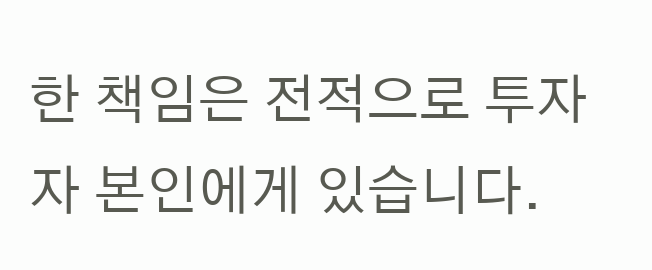한 책임은 전적으로 투자자 본인에게 있습니다.